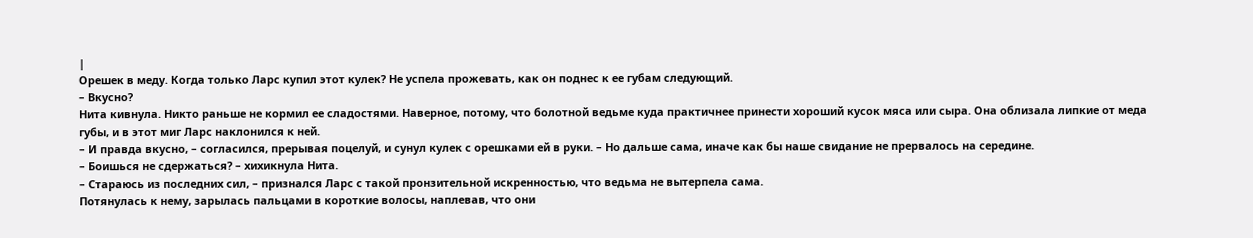|
Орешек в меду. Когда только Ларс купил этот кулек? Не успела прожевать, как он поднес к ее губам следующий.
– Вкусно?
Нита кивнула. Никто раньше не кормил ее сладостями. Наверное, потому, что болотной ведьме куда практичнее принести хороший кусок мяса или сыра. Она облизала липкие от меда губы, и в этот миг Ларс наклонился к ней.
– И правда вкусно, – согласился, прерывая поцелуй, и сунул кулек с орешками ей в руки. – Но дальше сама, иначе как бы наше свидание не прервалось на середине.
– Боишься не сдержаться? – хихикнула Нита.
– Стараюсь из последних сил, – признался Ларс с такой пронзительной искренностью, что ведьма не вытерпела сама.
Потянулась к нему, зарылась пальцами в короткие волосы, наплевав, что они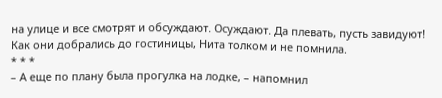на улице и все смотрят и обсуждают. Осуждают. Да плевать, пусть завидуют!
Как они добрались до гостиницы, Нита толком и не помнила.
* * *
– А еще по плану была прогулка на лодке, – напомнил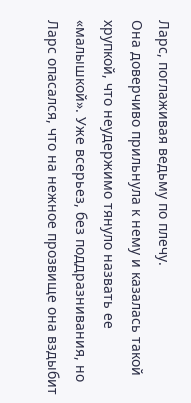Ларс, поглаживая ведьму по плечу.
Она доверчиво прильнула к нему и казалась такой хрупкой, что неудержимо тянуло назвать ее «малышкой». Уже всерьез, без поддразнивания, но Ларс опасался, что на нежное прозвище она вздыбит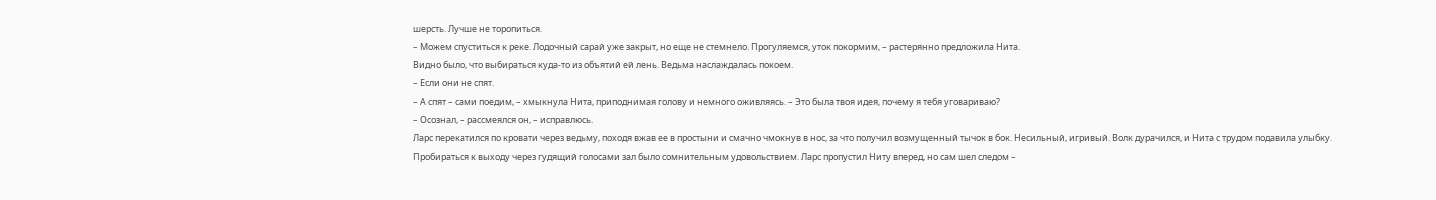шерсть. Лучше не торопиться.
– Можем спуститься к реке. Лодочный сарай уже закрыт, но еще не стемнело. Прогуляемся, уток покормим, – растерянно предложила Нита.
Видно было, что выбираться куда-то из объятий ей лень. Ведьма наслаждалась покоем.
– Если они не спят.
– А спят – сами поедим, – хмыкнула Нита, приподнимая голову и немного оживляясь. – Это была твоя идея, почему я тебя уговариваю?
– Осознал, – рассмеялся он, – исправлюсь.
Ларс перекатился по кровати через ведьму, походя вжав ее в простыни и смачно чмокнув в нос, за что получил возмущенный тычок в бок. Несильный, игривый. Волк дурачился, и Нита с трудом подавила улыбку.
Пробираться к выходу через гудящий голосами зал было сомнительным удовольствием. Ларс пропустил Ниту вперед, но сам шел следом –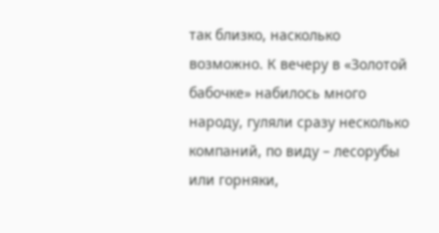так близко, насколько возможно. К вечеру в «Золотой бабочке» набилось много народу, гуляли сразу несколько компаний, по виду – лесорубы или горняки,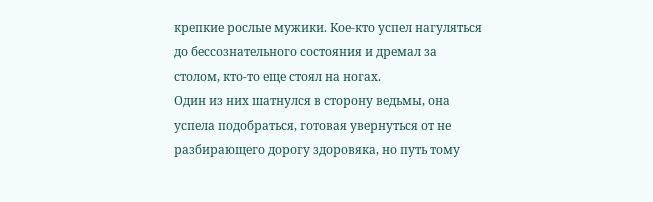крепкие рослые мужики. Кое-кто успел нагуляться до бессознательного состояния и дремал за столом, кто-то еще стоял на ногах.
Один из них шатнулся в сторону ведьмы, она успела подобраться, готовая увернуться от не разбирающего дорогу здоровяка, но путь тому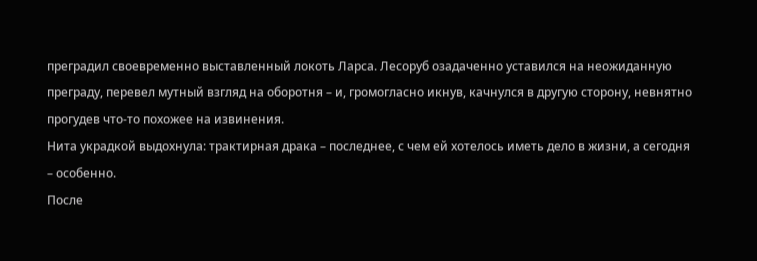преградил своевременно выставленный локоть Ларса. Лесоруб озадаченно уставился на неожиданную преграду, перевел мутный взгляд на оборотня – и, громогласно икнув, качнулся в другую сторону, невнятно прогудев что-то похожее на извинения.
Нита украдкой выдохнула: трактирная драка – последнее, с чем ей хотелось иметь дело в жизни, а сегодня – особенно.
После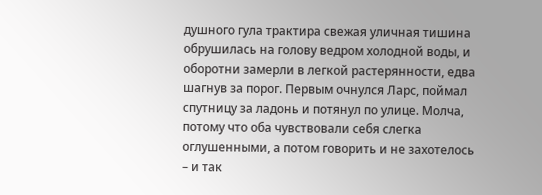душного гула трактира свежая уличная тишина обрушилась на голову ведром холодной воды, и оборотни замерли в легкой растерянности, едва шагнув за порог. Первым очнулся Ларс, поймал спутницу за ладонь и потянул по улице. Молча, потому что оба чувствовали себя слегка оглушенными, а потом говорить и не захотелось – и так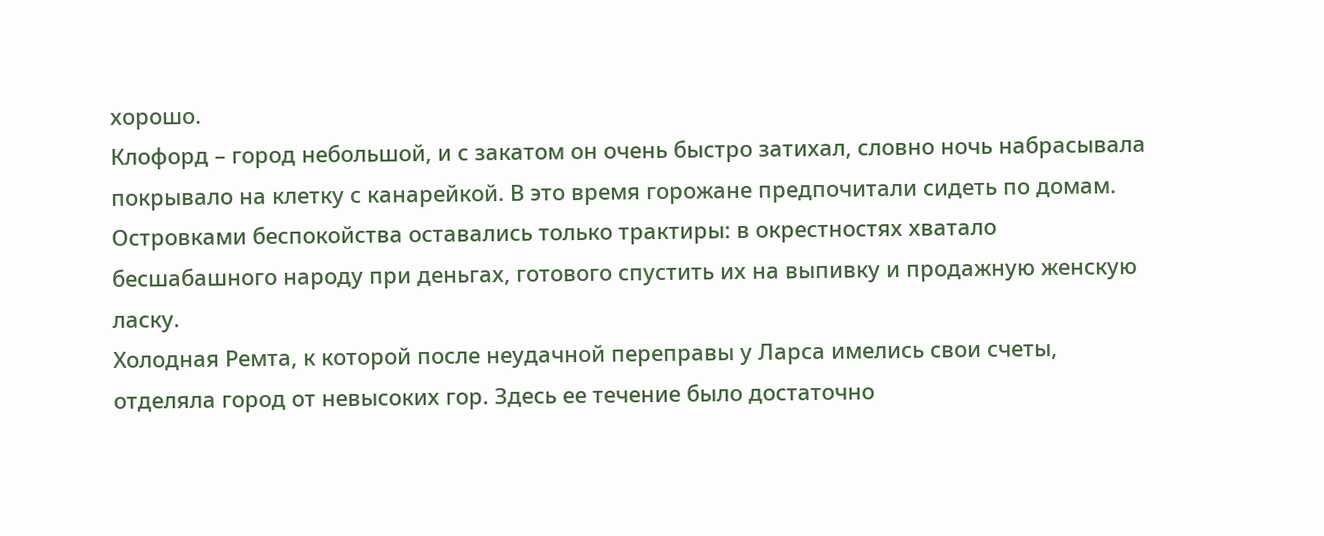хорошо.
Клофорд – город небольшой, и с закатом он очень быстро затихал, словно ночь набрасывала покрывало на клетку с канарейкой. В это время горожане предпочитали сидеть по домам. Островками беспокойства оставались только трактиры: в окрестностях хватало бесшабашного народу при деньгах, готового спустить их на выпивку и продажную женскую ласку.
Холодная Ремта, к которой после неудачной переправы у Ларса имелись свои счеты, отделяла город от невысоких гор. Здесь ее течение было достаточно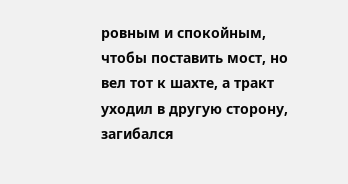ровным и спокойным, чтобы поставить мост, но вел тот к шахте, а тракт уходил в другую сторону, загибался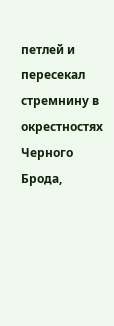петлей и пересекал стремнину в окрестностях Черного Брода,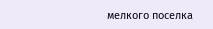мелкого поселка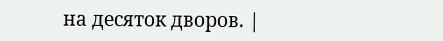на десяток дворов. |